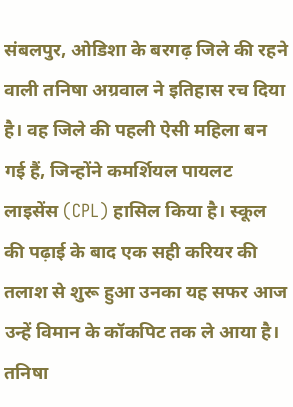संबलपुर, ओडिशा के बरगढ़ जिले की रहने वाली तनिषा अग्रवाल ने इतिहास रच दिया है। वह जिले की पहली ऐसी महिला बन गई हैं, जिन्होंने कमर्शियल पायलट लाइसेंस (CPL) हासिल किया है। स्कूल की पढ़ाई के बाद एक सही करियर की तलाश से शुरू हुआ उनका यह सफर आज उन्हें विमान के कॉकपिट तक ले आया है।
तनिषा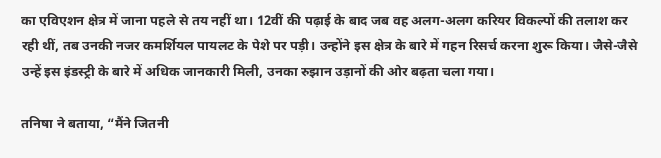का एविएशन क्षेत्र में जाना पहले से तय नहीं था। 12वीं की पढ़ाई के बाद जब वह अलग-अलग करियर विकल्पों की तलाश कर रही थीं, तब उनकी नजर कमर्शियल पायलट के पेशे पर पड़ी। उन्होंने इस क्षेत्र के बारे में गहन रिसर्च करना शुरू किया। जैसे-जैसे उन्हें इस इंडस्ट्री के बारे में अधिक जानकारी मिली, उनका रुझान उड़ानों की ओर बढ़ता चला गया।

तनिषा ने बताया, “मैंने जितनी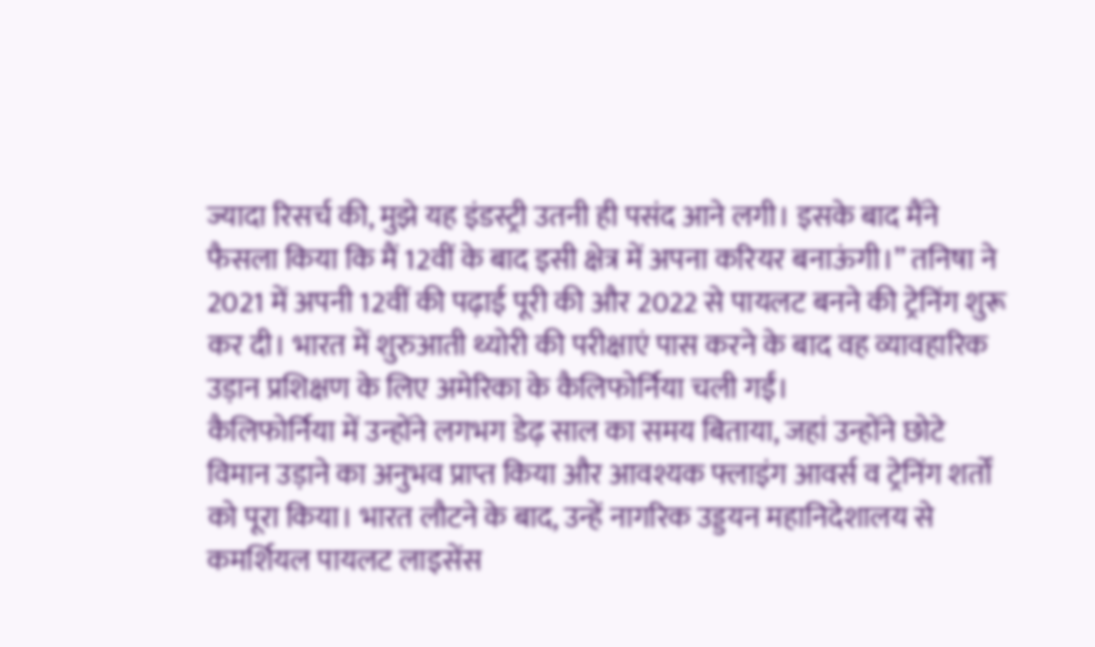ज्यादा रिसर्च की, मुझे यह इंडस्ट्री उतनी ही पसंद आने लगी। इसके बाद मैंने फैसला किया कि मैं 12वीं के बाद इसी क्षेत्र में अपना करियर बनाऊंगी।” तनिषा ने 2021 में अपनी 12वीं की पढ़ाई पूरी की और 2022 से पायलट बनने की ट्रेनिंग शुरू कर दी। भारत में शुरुआती थ्योरी की परीक्षाएं पास करने के बाद वह व्यावहारिक उड़ान प्रशिक्षण के लिए अमेरिका के कैलिफोर्निया चली गईं।
कैलिफोर्निया में उन्होंने लगभग डेढ़ साल का समय बिताया, जहां उन्होंने छोटे विमान उड़ाने का अनुभव प्राप्त किया और आवश्यक फ्लाइंग आवर्स व ट्रेनिंग शर्तों को पूरा किया। भारत लौटने के बाद, उन्हें नागरिक उड्डयन महानिदेशालय से कमर्शियल पायलट लाइसेंस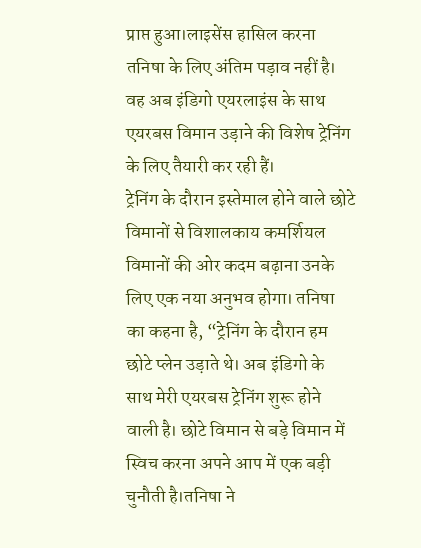प्राप्त हुआ।लाइसेंस हासिल करना तनिषा के लिए अंतिम पड़ाव नहीं है। वह अब इंडिगो एयरलाइंस के साथ एयरबस विमान उड़ाने की विशेष ट्रेनिंग के लिए तैयारी कर रही हैं।
ट्रेनिंग के दौरान इस्तेमाल होने वाले छोटे विमानों से विशालकाय कमर्शियल विमानों की ओर कदम बढ़ाना उनके लिए एक नया अनुभव होगा। तनिषा का कहना है, “ट्रेनिंग के दौरान हम छोटे प्लेन उड़ाते थे। अब इंडिगो के साथ मेरी एयरबस ट्रेनिंग शुरू होने वाली है। छोटे विमान से बड़े विमान में स्विच करना अपने आप में एक बड़ी चुनौती है।तनिषा ने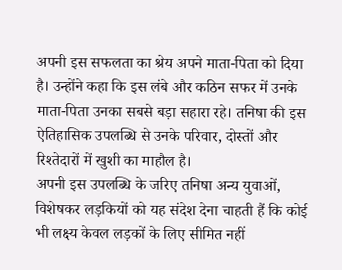अपनी इस सफलता का श्रेय अपने माता-पिता को दिया है। उन्होंने कहा कि इस लंबे और कठिन सफर में उनके माता-पिता उनका सबसे बड़ा सहारा रहे। तनिषा की इस ऐतिहासिक उपलब्धि से उनके परिवार, दोस्तों और रिश्तेदारों में खुशी का माहौल है।
अपनी इस उपलब्धि के जरिए तनिषा अन्य युवाओं, विशेषकर लड़कियों को यह संदेश देना चाहती हैं कि कोई भी लक्ष्य केवल लड़कों के लिए सीमित नहीं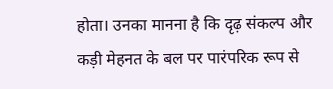होता। उनका मानना है कि दृढ़ संकल्प और कड़ी मेहनत के बल पर पारंपरिक रूप से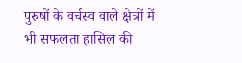पुरुषों के वर्चस्व वाले क्षेत्रों में भी सफलता हासिल की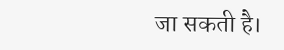जा सकती है।